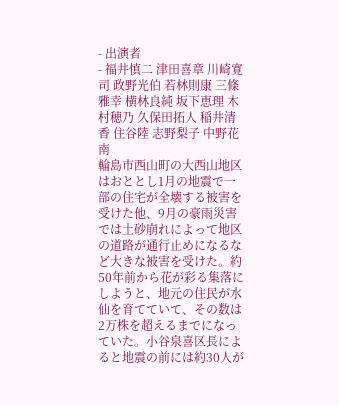- 出演者
- 福井慎二 津田喜章 川崎寛司 政野光伯 若林則康 三條雅幸 横林良純 坂下恵理 木村穂乃 久保田拓人 稲井清香 住谷陸 志野梨子 中野花南
輪島市西山町の大西山地区はおととし1月の地震で一部の住宅が全壊する被害を受けた他、9月の豪雨災害では土砂崩れによって地区の道路が通行止めになるなど大きな被害を受けた。約50年前から花が彩る集落にしようと、地元の住民が水仙を育てていて、その数は2万株を超えるまでになっていた。小谷泉喜区長によると地震の前には約30人が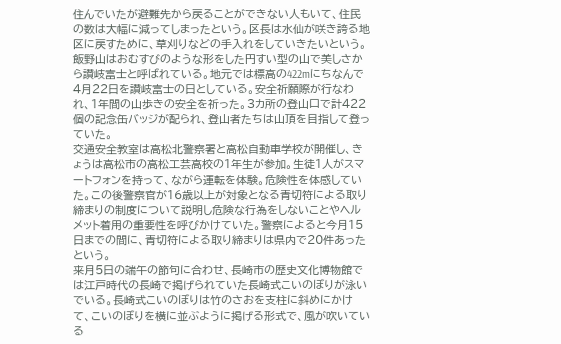住んでいたが避難先から戻ることができない人もいて、住民の数は大幅に減ってしまったという。区長は水仙が咲き誇る地区に戻すために、草刈りなどの手入れをしていきたいという。
飯野山はおむすびのような形をした円すい型の山で美しさから讃岐富士と呼ばれている。地元では標高の422mにちなんで4月22日を讃岐富士の日としている。安全祈願際が行なわれ、1年間の山歩きの安全を祈った。3カ所の登山口で計422個の記念缶バッジが配られ、登山者たちは山頂を目指して登っていた。
交通安全教室は高松北警察署と高松自動車学校が開催し、きょうは高松市の高松工芸高校の1年生が参加。生徒1人がスマートフォンを持って、ながら運転を体験。危険性を体感していた。この後警察官が16歳以上が対象となる青切符による取り締まりの制度について説明し危険な行為をしないことやヘルメット着用の重要性を呼びかけていた。警察によると今月15日までの間に、青切符による取り締まりは県内で20件あったという。
来月5日の端午の節句に合わせ、長崎市の歴史文化博物館では江戸時代の長崎で掲げられていた長崎式こいのぼりが泳いでいる。長崎式こいのぼりは竹のさおを支柱に斜めにかけて、こいのぼりを横に並ぶように掲げる形式で、風が吹いている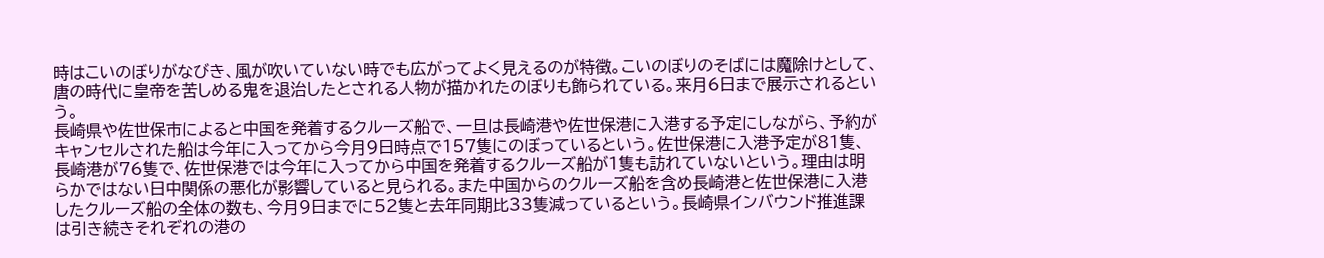時はこいのぼりがなびき、風が吹いていない時でも広がってよく見えるのが特徴。こいのぼりのそばには魔除けとして、唐の時代に皇帝を苦しめる鬼を退治したとされる人物が描かれたのぼりも飾られている。来月6日まで展示されるという。
長崎県や佐世保市によると中国を発着するクルーズ船で、一旦は長崎港や佐世保港に入港する予定にしながら、予約がキャンセルされた船は今年に入ってから今月9日時点で157隻にのぼっているという。佐世保港に入港予定が81隻、長崎港が76隻で、佐世保港では今年に入ってから中国を発着するクルーズ船が1隻も訪れていないという。理由は明らかではない日中関係の悪化が影響していると見られる。また中国からのクルーズ船を含め長崎港と佐世保港に入港したクルーズ船の全体の数も、今月9日までに52隻と去年同期比33隻減っているという。長崎県インバウンド推進課は引き続きそれぞれの港の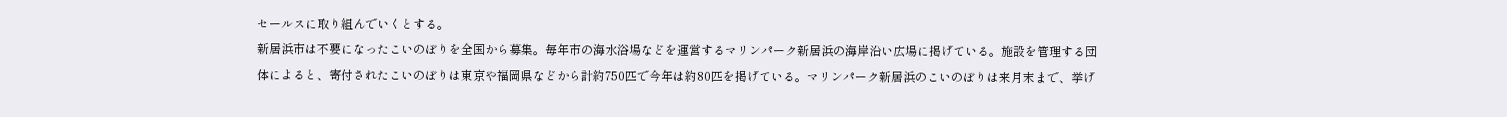セールスに取り組んでいくとする。
新居浜市は不要になったこいのぼりを全国から募集。毎年市の海水浴場などを運営するマリンパーク新居浜の海岸沿い広場に掲げている。施設を管理する団体によると、寄付されたこいのぼりは東京や福岡県などから計約750匹で今年は約80匹を掲げている。マリンパーク新居浜のこいのぼりは来月末まで、挙げ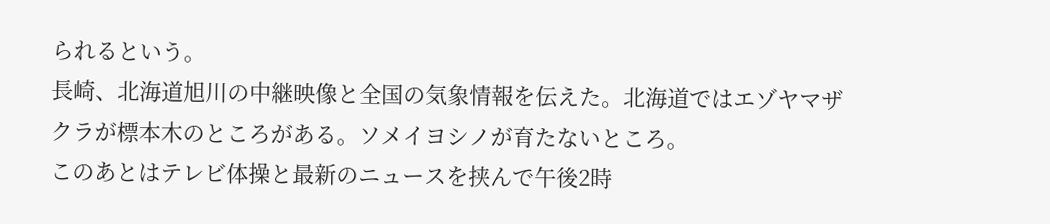られるという。
長崎、北海道旭川の中継映像と全国の気象情報を伝えた。北海道ではエゾヤマザクラが標本木のところがある。ソメイヨシノが育たないところ。
このあとはテレビ体操と最新のニュースを挟んで午後2時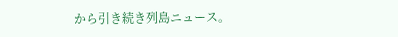から引き続き列島ニュース。